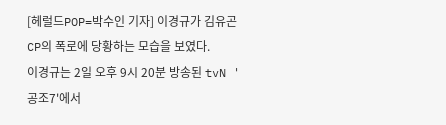[헤럴드POP=박수인 기자] 이경규가 김유곤 CP의 폭로에 당황하는 모습을 보였다.
이경규는 2일 오후 9시 20분 방송된 tvN '공조7'에서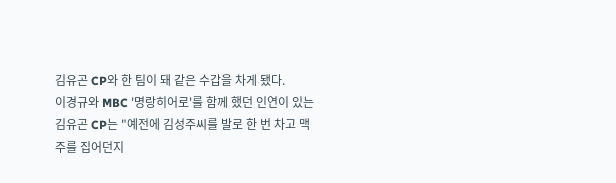김유곤 CP와 한 팀이 돼 같은 수갑을 차게 됐다.
이경규와 MBC '명랑히어로'를 함께 했던 인연이 있는 김유곤 CP는 "예전에 김성주씨를 발로 한 번 차고 맥주를 집어던지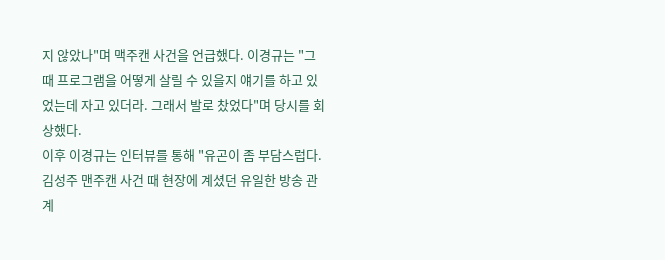지 않았나"며 맥주캔 사건을 언급했다. 이경규는 "그때 프로그램을 어떻게 살릴 수 있을지 얘기를 하고 있었는데 자고 있더라. 그래서 발로 찼었다"며 당시를 회상했다.
이후 이경규는 인터뷰를 통해 "유곤이 좀 부담스럽다. 김성주 맨주캔 사건 때 현장에 계셨던 유일한 방송 관계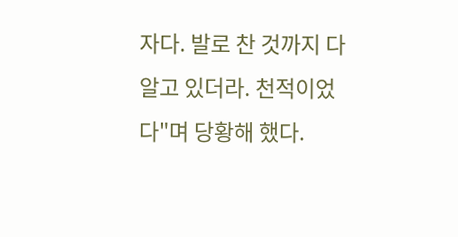자다. 발로 찬 것까지 다 알고 있더라. 천적이었다"며 당황해 했다.